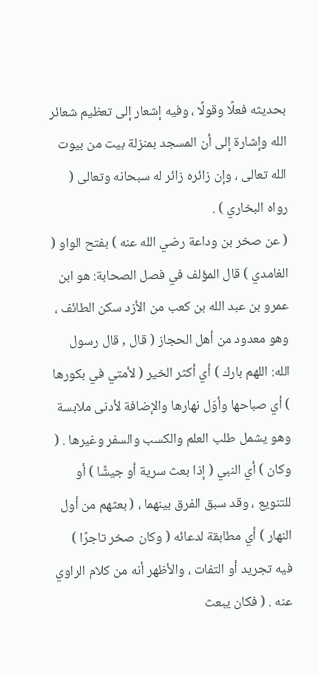بحديثه فعلًا وقولًا ، وفيه إشعار إلى تعظيم شعائر الله وإشارة إلى أن المسجد بمنزلة بيت من بيوت الله تعالى ، وإن زائره زائر له سبحانه وتعالى ( رواه البخاري ) .
( عن صخر بن وداعة رضي الله عنه ) بفتح الواو ( الغامدي ) قال المؤلف في فصل الصحابة: هو ابن عمرو بن عبد الله بن كعب من الأزد سكن الطائف ، وهو معدود من أهل الحجاز ( قال , قال رسول الله: اللهم بارك ) أي أكثر الخير ( لأمتي في بكورها ) أي صباحها وأوّل نهارها والإضافة لأدنى ملابسة وهو يشمل طلب العلم والكسب والسفر وغيرها . ( وكان ) أي النبي ( إذا بعث سرية أو جيشًا ) أو للتنويع ، وقد سبق الفرق بينهما ، ( بعثهم من أول النهار ) أي مطابقة لدعائه ( وكان صخر تاجرًا ) فيه تجريد أو التفات ، والأظهر أنه من كلام الراوي عنه . ( فكان يبعث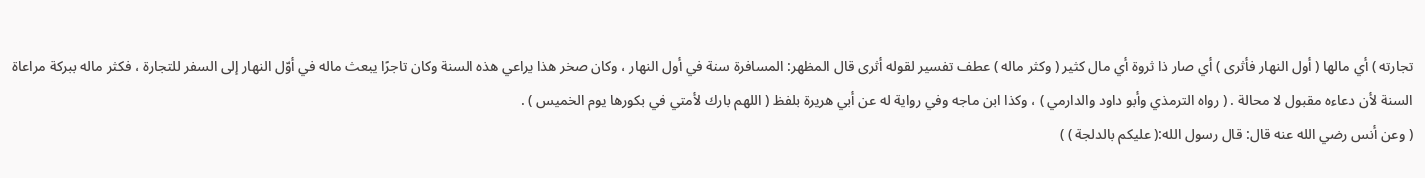تجارته ) أي مالها ( أول النهار فأثرى ) أي صار ذا ثروة أي مال كثير ( وكثر ماله ) عطف تفسير لقوله أثرى قال المظهر: المسافرة سنة في أول النهار ، وكان صخر هذا يراعي هذه السنة وكان تاجرًا يبعث ماله في أوّل النهار إلى السفر للتجارة ، فكثر ماله ببركة مراعاة السنة لأن دعاءه مقبول لا محالة . ( رواه الترمذي وأبو داود والدارمي ) ، وكذا ابن ماجه وفي رواية له عن أبي هريرة بلفظ ( اللهم بارك لأمتي في بكورها يوم الخميس ) .
( وعن أنس رضي الله عنه قال: قال رسول الله:( عليكم بالدلجة ) )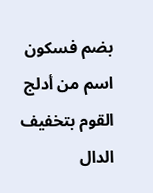بضم فسكون اسم من أدلج القوم بتخفيف الدال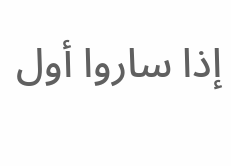إذا ساروا أول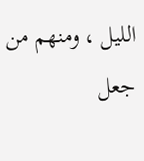الليل ، ومنهم من جعل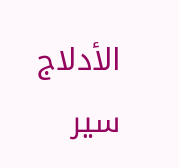الأدلاج سير